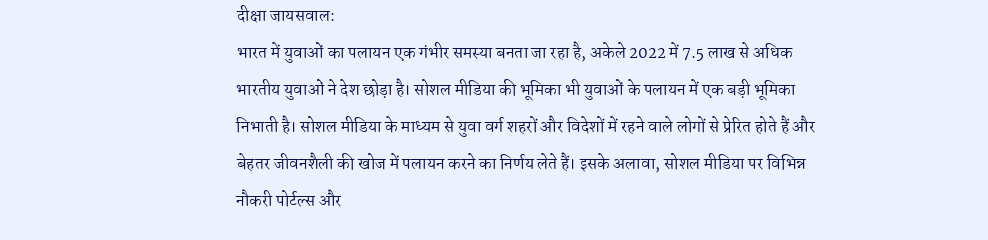दीक्षा जायसवाल:
भारत में युवाओं का पलायन एक गंभीर समस्या बनता जा रहा है, अकेले 2022 में 7.5 लाख से अधिक भारतीय युवाओं ने देश छोड़ा है। सोशल मीडिया की भूमिका भी युवाओं के पलायन में एक बड़ी भूमिका निभाती है। सोशल मीडिया के माध्यम से युवा वर्ग शहरों और विदेशों में रहने वाले लोगों से प्रेरित होते हैं और बेहतर जीवनशैली की खोज में पलायन करने का निर्णय लेते हैं। इसके अलावा, सोशल मीडिया पर विभिन्न नौकरी पोर्टल्स और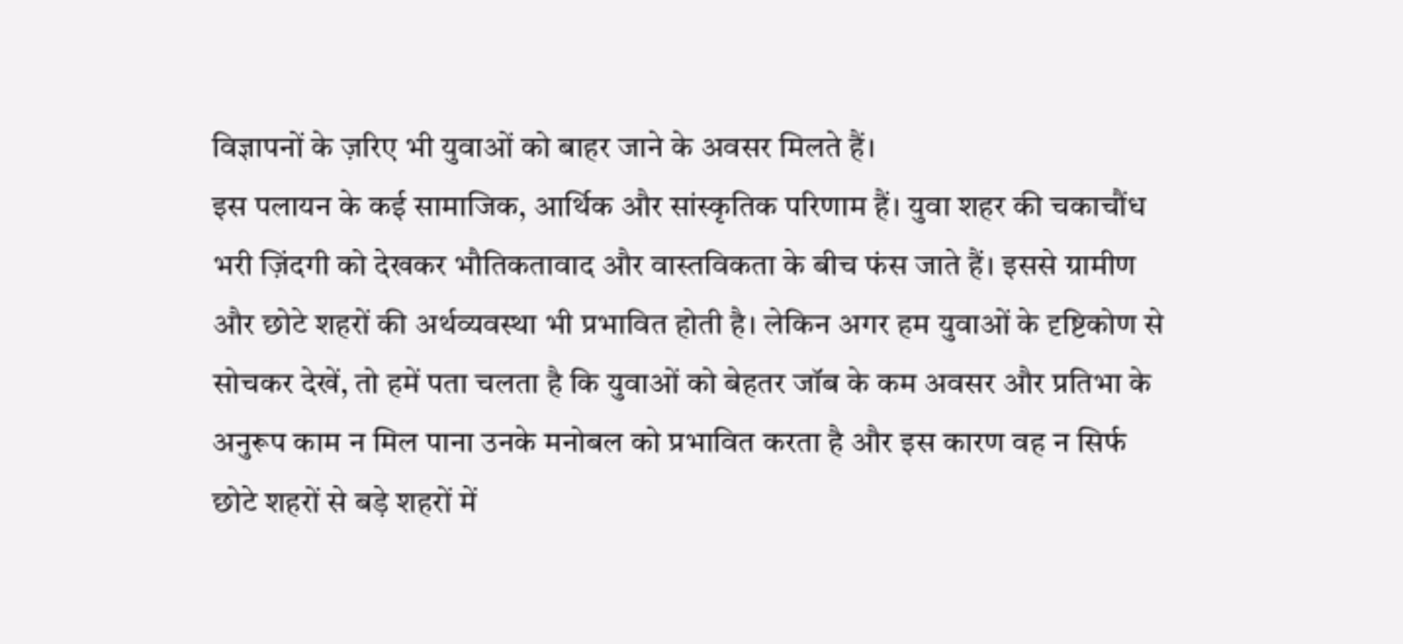विज्ञापनों के ज़रिए भी युवाओं को बाहर जाने के अवसर मिलते हैं।
इस पलायन के कई सामाजिक, आर्थिक और सांस्कृतिक परिणाम हैं। युवा शहर की चकाचौंध भरी ज़िंदगी को देखकर भौतिकतावाद और वास्तविकता के बीच फंस जाते हैं। इससे ग्रामीण और छोटे शहरों की अर्थव्यवस्था भी प्रभावित होती है। लेकिन अगर हम युवाओं के दृष्टिकोण से सोचकर देखें, तो हमें पता चलता है कि युवाओं को बेहतर जॉब के कम अवसर और प्रतिभा के अनुरूप काम न मिल पाना उनके मनोबल को प्रभावित करता है और इस कारण वह न सिर्फ छोटे शहरों से बड़े शहरों में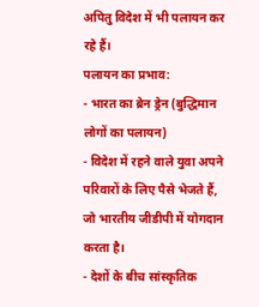अपितु विदेश में भी पलायन कर रहे हैं।
पलायन का प्रभाव:
- भारत का ब्रेन ड्रेन (बुद्धिमान लोगों का पलायन)
- विदेश में रहने वाले युवा अपने परिवारों के लिए पैसे भेजते हैं, जो भारतीय जीडीपी में योगदान करता है।
- देशों के बीच सांस्कृतिक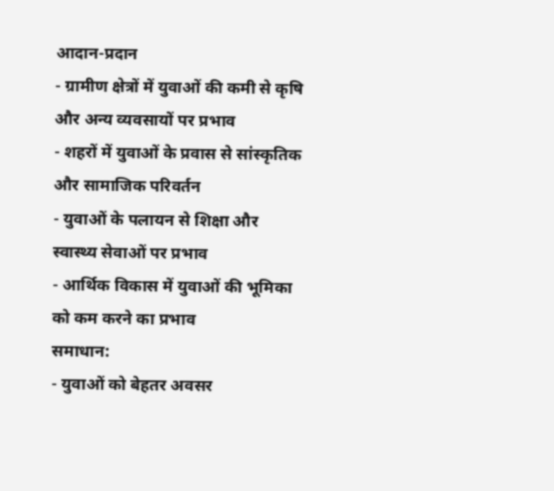आदान-प्रदान
- ग्रामीण क्षेत्रों में युवाओं की कमी से कृषि और अन्य व्यवसायों पर प्रभाव
- शहरों में युवाओं के प्रवास से सांस्कृतिक और सामाजिक परिवर्तन
- युवाओं के पलायन से शिक्षा और स्वास्थ्य सेवाओं पर प्रभाव
- आर्थिक विकास में युवाओं की भूमिका को कम करने का प्रभाव
समाधान:
- युवाओं को बेहतर अवसर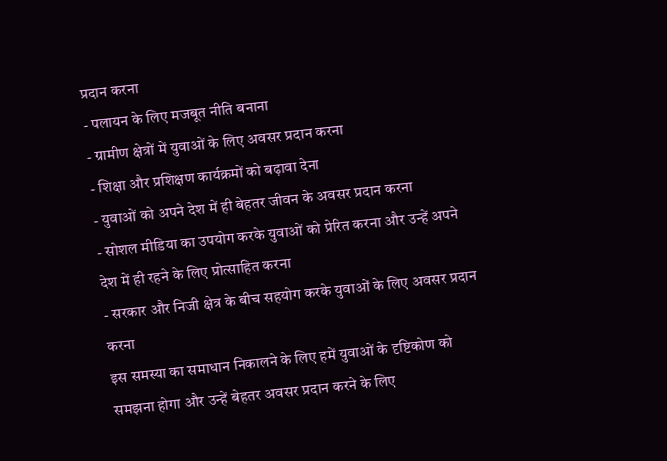प्रदान करना
- पलायन के लिए मजबूत नीति बनाना
- ग्रामीण क्षेत्रों में युवाओं के लिए अवसर प्रदान करना
- शिक्षा और प्रशिक्षण कार्यक्रमों को बढ़ावा देना
- युवाओं को अपने देश में ही बेहतर जीवन के अवसर प्रदान करना
- सोशल मीडिया का उपयोग करके युवाओं को प्रेरित करना और उन्हें अपने देश में ही रहने के लिए प्रोत्साहित करना
- सरकार और निजी क्षेत्र के बीच सहयोग करके युवाओं के लिए अवसर प्रदान करना
इस समस्या का समाधान निकालने के लिए हमें युवाओं के दृष्टिकोण को समझना होगा और उन्हें बेहतर अवसर प्रदान करने के लिए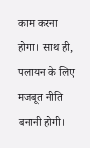काम करना होगा। साथ ही, पलायन के लिए मजबूत नीति बनानी होगी।